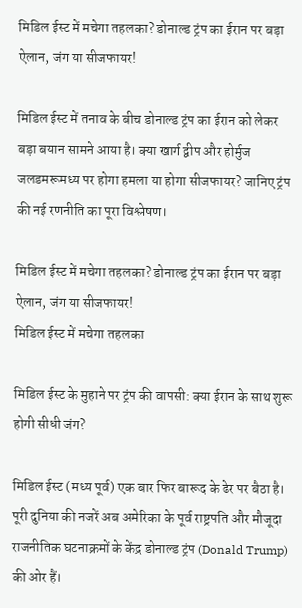मिडिल ईस्ट में मचेगा तहलका? डोनाल्ड ट्रंप का ईरान पर बड़ा ऐलान, जंग या सीजफायर!

मिडिल ईस्ट में तनाव के बीच डोनाल्ड ट्रंप का ईरान को लेकर बड़ा बयान सामने आया है। क्या खार्ग द्वीप और होर्मुज जलडमरूमध्य पर होगा हमला या होगा सीजफायर? जानिए ट्रंप की नई रणनीति का पूरा विश्लेषण।

मिडिल ईस्ट में मचेगा तहलका? डोनाल्ड ट्रंप का ईरान पर बड़ा ऐलान, जंग या सीजफायर!
मिडिल ईस्ट में मचेगा तहलका

मिडिल ईस्ट के मुहाने पर ट्रंप की वापसी: क्या ईरान के साथ शुरू होगी सीधी जंग?

मिडिल ईस्ट (मध्य पूर्व) एक बार फिर बारूद के ढेर पर बैठा है। पूरी दुनिया की नजरें अब अमेरिका के पूर्व राष्ट्रपति और मौजूदा राजनीतिक घटनाक्रमों के केंद्र डोनाल्ड ट्रंप (Donald Trump) की ओर हैं।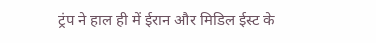ट्रंप ने हाल ही में ईरान और मिडिल ईस्ट के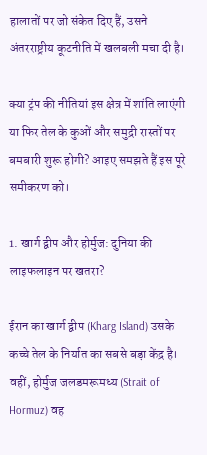हालातों पर जो संकेत दिए हैं, उसने अंतरराष्ट्रीय कूटनीति में खलबली मचा दी है।

क्या ट्रंप की नीतियां इस क्षेत्र में शांति लाएंगी या फिर तेल के कुओं और समुद्री रास्तों पर बमबारी शुरू होगी? आइए समझते हैं इस पूरे समीकरण को।

1. खार्ग द्वीप और होर्मुज: दुनिया की लाइफलाइन पर खतरा?

ईरान का खार्ग द्वीप (Kharg Island) उसके कच्चे तेल के निर्यात का सबसे बड़ा केंद्र है। वहीं, होर्मुज जलडमरूमध्य (Strait of Hormuz) वह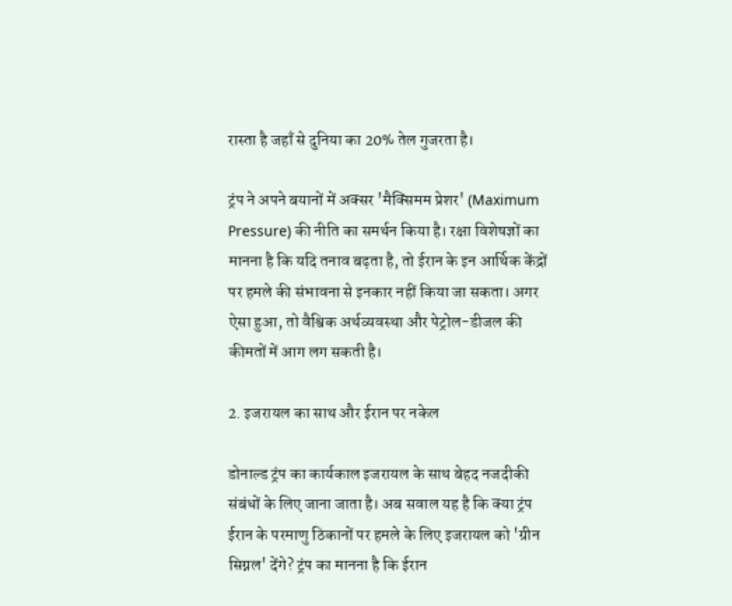रास्ता है जहाँ से दुनिया का 20% तेल गुजरता है।

ट्रंप ने अपने बयानों में अक्सर 'मैक्सिमम प्रेशर' (Maximum Pressure) की नीति का समर्थन किया है। रक्षा विशेषज्ञों का मानना है कि यदि तनाव बढ़ता है, तो ईरान के इन आर्थिक केंद्रों पर हमले की संभावना से इनकार नहीं किया जा सकता। अगर ऐसा हुआ, तो वैश्विक अर्थव्यवस्था और पेट्रोल-डीजल की कीमतों में आग लग सकती है।

2. इजरायल का साथ और ईरान पर नकेल

डोनाल्ड ट्रंप का कार्यकाल इजरायल के साथ बेहद नजदीकी संबंधों के लिए जाना जाता है। अब सवाल यह है कि क्या ट्रंप ईरान के परमाणु ठिकानों पर हमले के लिए इजरायल को 'ग्रीन सिग्नल' देंगे? ट्रंप का मानना है कि ईरान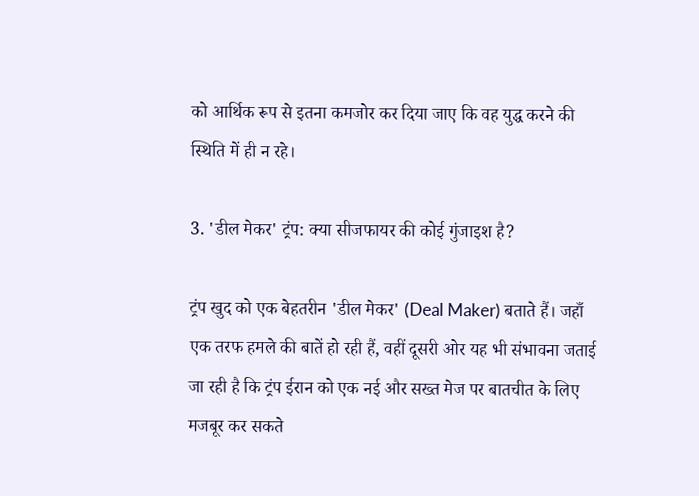को आर्थिक रूप से इतना कमजोर कर दिया जाए कि वह युद्ध करने की स्थिति में ही न रहे।

3. 'डील मेकर' ट्रंप: क्या सीजफायर की कोई गुंजाइश है?

ट्रंप खुद को एक बेहतरीन 'डील मेकर' (Deal Maker) बताते हैं। जहाँ एक तरफ हमले की बातें हो रही हैं, वहीं दूसरी ओर यह भी संभावना जताई जा रही है कि ट्रंप ईरान को एक नई और सख्त मेज पर बातचीत के लिए मजबूर कर सकते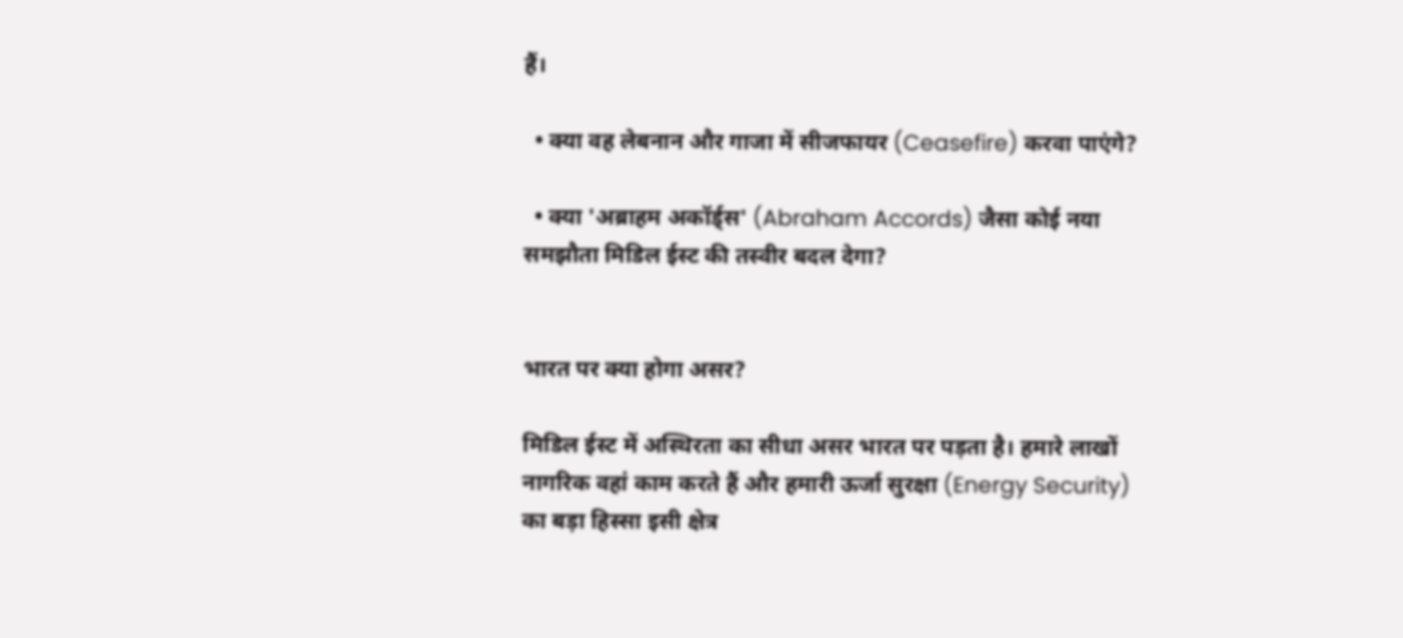हैं।

  • क्या वह लेबनान और गाजा में सीजफायर (Ceasefire) करवा पाएंगे?

  • क्या 'अब्राहम अकॉर्ड्स' (Abraham Accords) जैसा कोई नया समझौता मिडिल ईस्ट की तस्वीर बदल देगा?


भारत पर क्या होगा असर?

मिडिल ईस्ट में अस्थिरता का सीधा असर भारत पर पड़ता है। हमारे लाखों नागरिक वहां काम करते हैं और हमारी ऊर्जा सुरक्षा (Energy Security) का बड़ा हिस्सा इसी क्षेत्र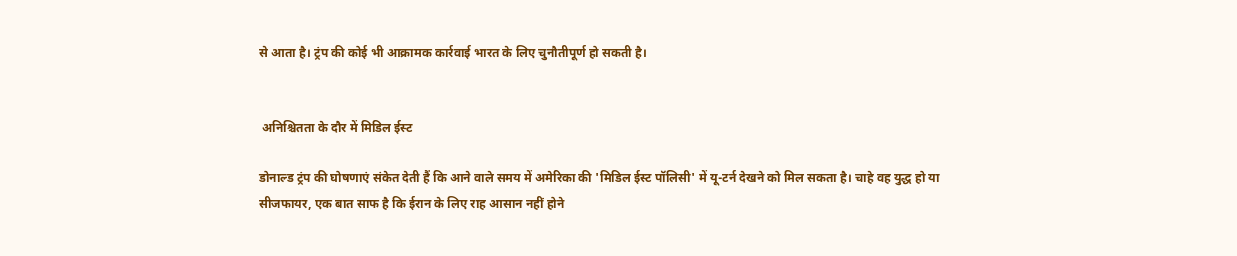से आता है। ट्रंप की कोई भी आक्रामक कार्रवाई भारत के लिए चुनौतीपूर्ण हो सकती है।


 अनिश्चितता के दौर में मिडिल ईस्ट

डोनाल्ड ट्रंप की घोषणाएं संकेत देती हैं कि आने वाले समय में अमेरिका की 'मिडिल ईस्ट पॉलिसी' में यू-टर्न देखने को मिल सकता है। चाहे वह युद्ध हो या सीजफायर, एक बात साफ है कि ईरान के लिए राह आसान नहीं होने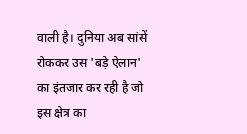वाली है। दुनिया अब सांसें रोककर उस 'बड़े ऐलान' का इंतजार कर रही है जो इस क्षेत्र का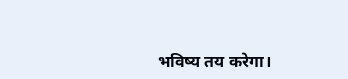भविष्य तय करेगा।